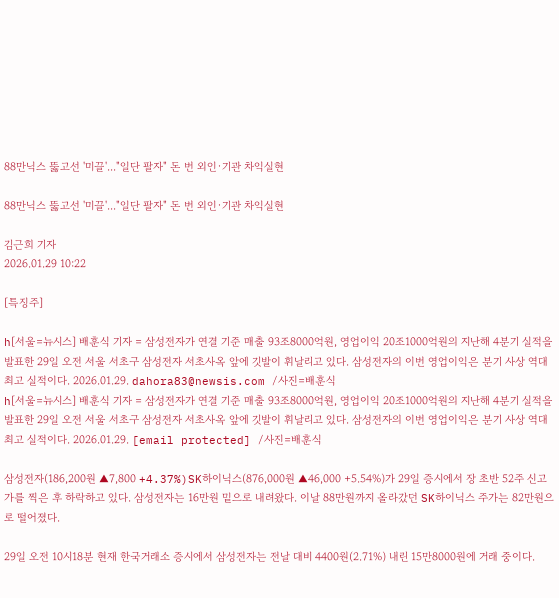88만닉스 뚫고선 '미끌'..."일단 팔자" 돈 번 외인·기관 차익실현

88만닉스 뚫고선 '미끌'..."일단 팔자" 돈 번 외인·기관 차익실현

김근희 기자
2026.01.29 10:22

[특징주]

h[서울=뉴시스] 배훈식 기자 = 삼성전자가 연결 기준 매출 93조8000억원, 영업이익 20조1000억원의 지난해 4분기 실적을 발표한 29일 오전 서울 서초구 삼성전자 서초사옥 앞에 깃발이 휘날리고 있다. 삼성전자의 이번 영업이익은 분기 사상 역대 최고 실적이다. 2026.01.29. dahora83@newsis.com /사진=배훈식
h[서울=뉴시스] 배훈식 기자 = 삼성전자가 연결 기준 매출 93조8000억원, 영업이익 20조1000억원의 지난해 4분기 실적을 발표한 29일 오전 서울 서초구 삼성전자 서초사옥 앞에 깃발이 휘날리고 있다. 삼성전자의 이번 영업이익은 분기 사상 역대 최고 실적이다. 2026.01.29. [email protected] /사진=배훈식

삼성전자(186,200원 ▲7,800 +4.37%)SK하이닉스(876,000원 ▲46,000 +5.54%)가 29일 증시에서 장 초반 52주 신고가를 찍은 후 하락하고 있다. 삼성전자는 16만원 밑으로 내려왔다. 이날 88만원까지 올라갔던 SK하이닉스 주가는 82만원으로 떨어졌다.

29일 오전 10시18분 현재 한국거래소 증시에서 삼성전자는 전날 대비 4400원(2.71%) 내린 15만8000원에 거래 중이다.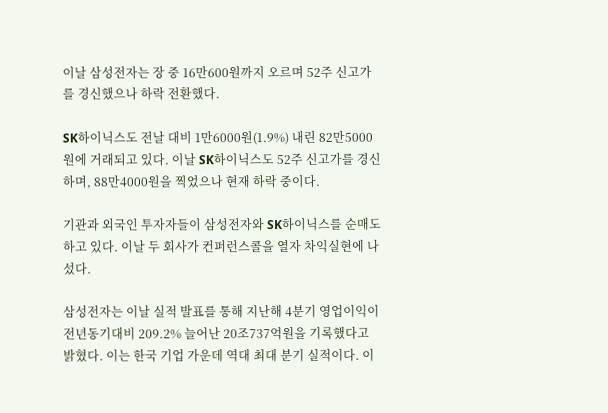이날 삼성전자는 장 중 16만600원까지 오르며 52주 신고가를 경신했으나 하락 전환했다.

SK하이닉스도 전날 대비 1만6000원(1.9%) 내린 82만5000원에 거래되고 있다. 이날 SK하이닉스도 52주 신고가를 경신하며, 88만4000원을 찍었으나 현재 하락 중이다.

기관과 외국인 투자자들이 삼성전자와 SK하이닉스를 순매도하고 있다. 이날 두 회사가 컨퍼런스콜을 열자 차익실현에 나섰다.

삼성전자는 이날 실적 발표를 통해 지난해 4분기 영업이익이 전년동기대비 209.2% 늘어난 20조737억원을 기록했다고 밝혔다. 이는 한국 기업 가운데 역대 최대 분기 실적이다. 이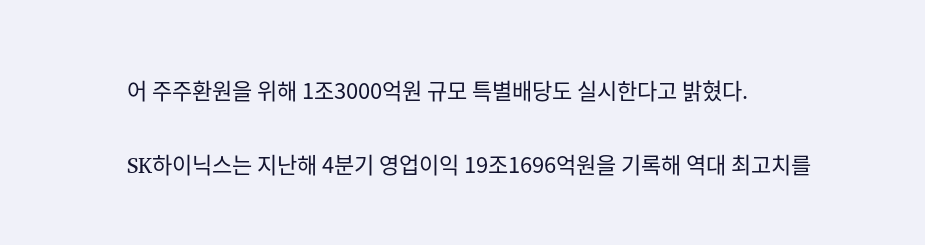어 주주환원을 위해 1조3000억원 규모 특별배당도 실시한다고 밝혔다.

SK하이닉스는 지난해 4분기 영업이익 19조1696억원을 기록해 역대 최고치를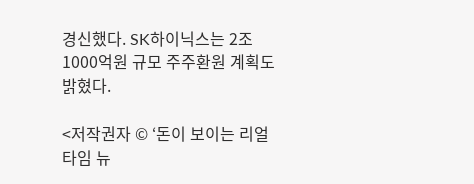경신했다. SK하이닉스는 2조1000억원 규모 주주환원 계획도 밝혔다.

<저작권자 © ‘돈이 보이는 리얼타임 뉴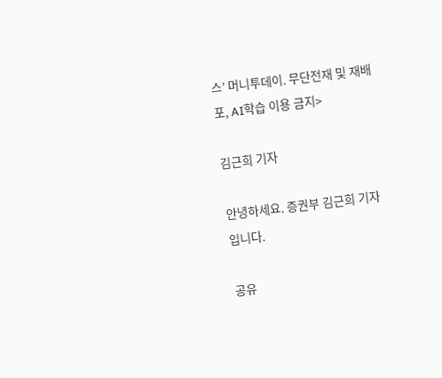스’ 머니투데이. 무단전재 및 재배포, AI학습 이용 금지>

김근희 기자

안녕하세요. 증권부 김근희 기자입니다.

공유